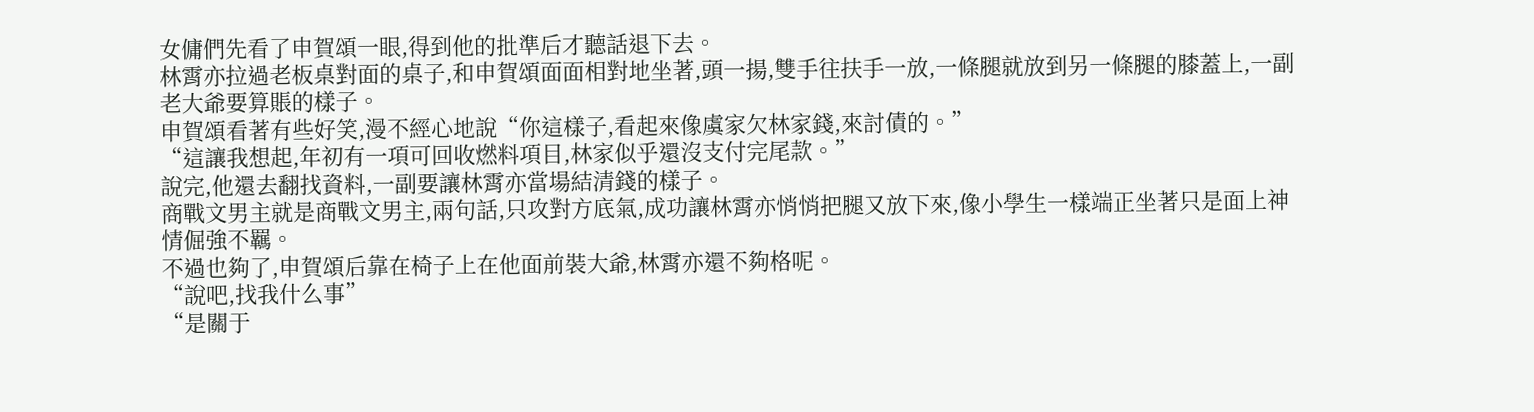女傭們先看了申賀頌一眼,得到他的批準后才聽話退下去。
林霄亦拉過老板桌對面的桌子,和申賀頌面面相對地坐著,頭一揚,雙手往扶手一放,一條腿就放到另一條腿的膝蓋上,一副老大爺要算賬的樣子。
申賀頌看著有些好笑,漫不經心地說“你這樣子,看起來像虞家欠林家錢,來討債的。”
“這讓我想起,年初有一項可回收燃料項目,林家似乎還沒支付完尾款。”
說完,他還去翻找資料,一副要讓林霄亦當場結清錢的樣子。
商戰文男主就是商戰文男主,兩句話,只攻對方底氣,成功讓林霄亦悄悄把腿又放下來,像小學生一樣端正坐著只是面上神情倔強不羈。
不過也夠了,申賀頌后靠在椅子上在他面前裝大爺,林霄亦還不夠格呢。
“說吧,找我什么事”
“是關于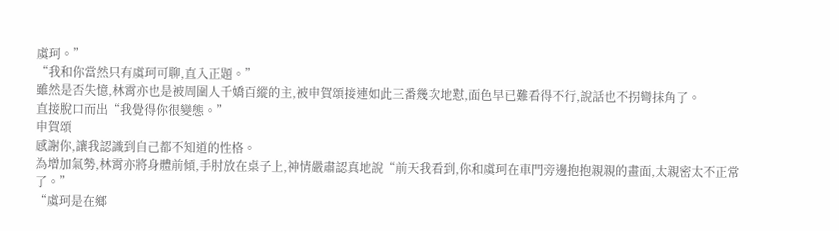虞珂。”
“我和你當然只有虞珂可聊,直入正題。”
雖然是否失憶,林霄亦也是被周圍人千嬌百縱的主,被申賀頌接連如此三番幾次地懟,面色早已難看得不行,說話也不拐彎抹角了。
直接脫口而出“我覺得你很變態。”
申賀頌
感謝你,讓我認識到自己都不知道的性格。
為增加氣勢,林霄亦將身體前傾,手肘放在桌子上,神情嚴肅認真地說“前天我看到,你和虞珂在車門旁邊抱抱親親的畫面,太親密太不正常了。”
“虞珂是在鄉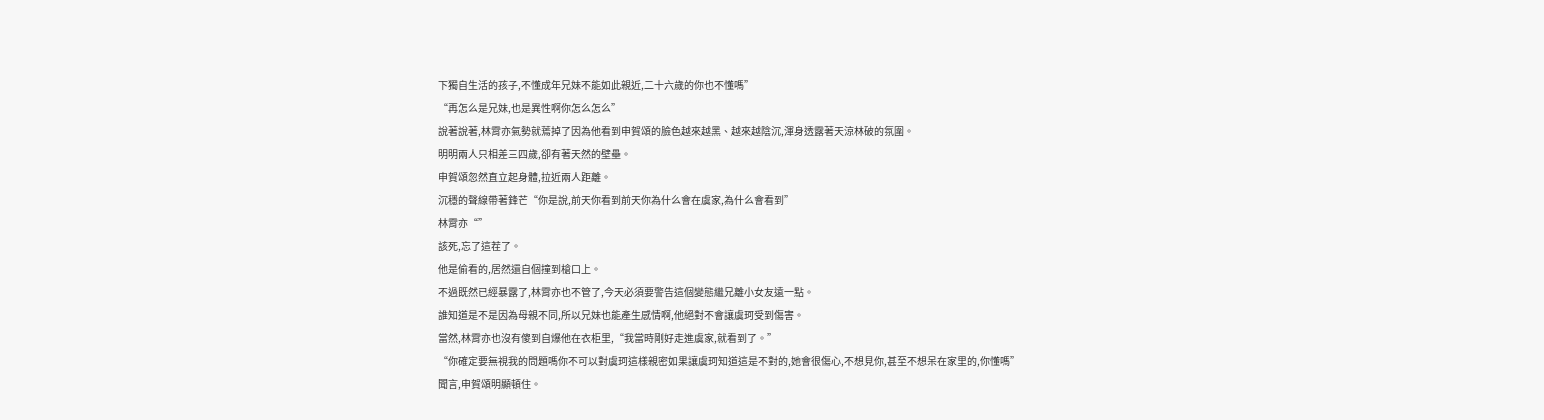下獨自生活的孩子,不懂成年兄妹不能如此親近,二十六歲的你也不懂嗎”
“再怎么是兄妹,也是異性啊你怎么怎么”
說著說著,林霄亦氣勢就蔫掉了因為他看到申賀頌的臉色越來越黑、越來越陰沉,渾身透露著天涼林破的氛圍。
明明兩人只相差三四歲,卻有著天然的壁壘。
申賀頌忽然直立起身體,拉近兩人距離。
沉穩的聲線帶著鋒芒“你是說,前天你看到前天你為什么會在虞家,為什么會看到”
林霄亦“”
該死,忘了這茬了。
他是偷看的,居然還自個撞到槍口上。
不過既然已經暴露了,林霄亦也不管了,今天必須要警告這個變態繼兄離小女友遠一點。
誰知道是不是因為母親不同,所以兄妹也能產生感情啊,他絕對不會讓虞珂受到傷害。
當然,林霄亦也沒有傻到自爆他在衣柜里,“我當時剛好走進虞家,就看到了。”
“你確定要無視我的問題嗎你不可以對虞珂這樣親密如果讓虞珂知道這是不對的,她會很傷心,不想見你,甚至不想呆在家里的,你懂嗎”
聞言,申賀頌明顯頓住。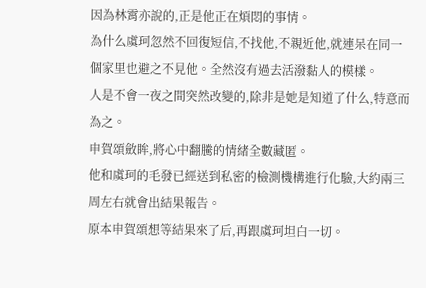因為林霄亦說的,正是他正在煩悶的事情。
為什么虞珂忽然不回復短信,不找他,不親近他,就連呆在同一個家里也避之不見他。全然沒有過去活潑黏人的模樣。
人是不會一夜之間突然改變的,除非是她是知道了什么,特意而為之。
申賀頌斂眸,將心中翻騰的情緒全數藏匿。
他和虞珂的毛發已經送到私密的檢測機構進行化驗,大約兩三周左右就會出結果報告。
原本申賀頌想等結果來了后,再跟虞珂坦白一切。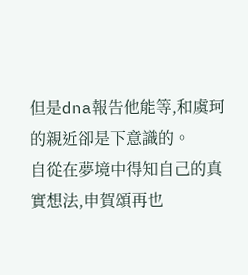但是dna報告他能等,和虞珂的親近卻是下意識的。
自從在夢境中得知自己的真實想法,申賀頌再也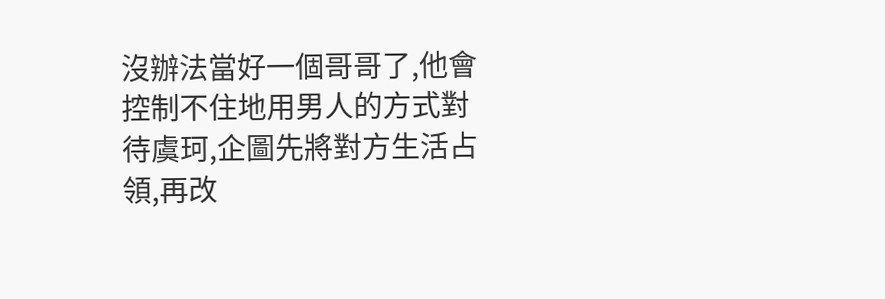沒辦法當好一個哥哥了,他會控制不住地用男人的方式對待虞珂,企圖先將對方生活占領,再改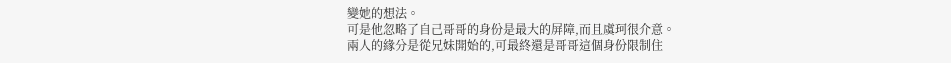變她的想法。
可是他忽略了自己哥哥的身份是最大的屏障,而且虞珂很介意。
兩人的緣分是從兄妹開始的,可最終還是哥哥這個身份限制住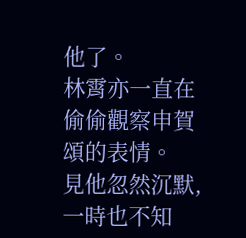他了。
林霄亦一直在偷偷觀察申賀頌的表情。
見他忽然沉默,一時也不知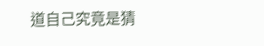道自己究竟是猜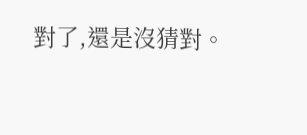對了,還是沒猜對。